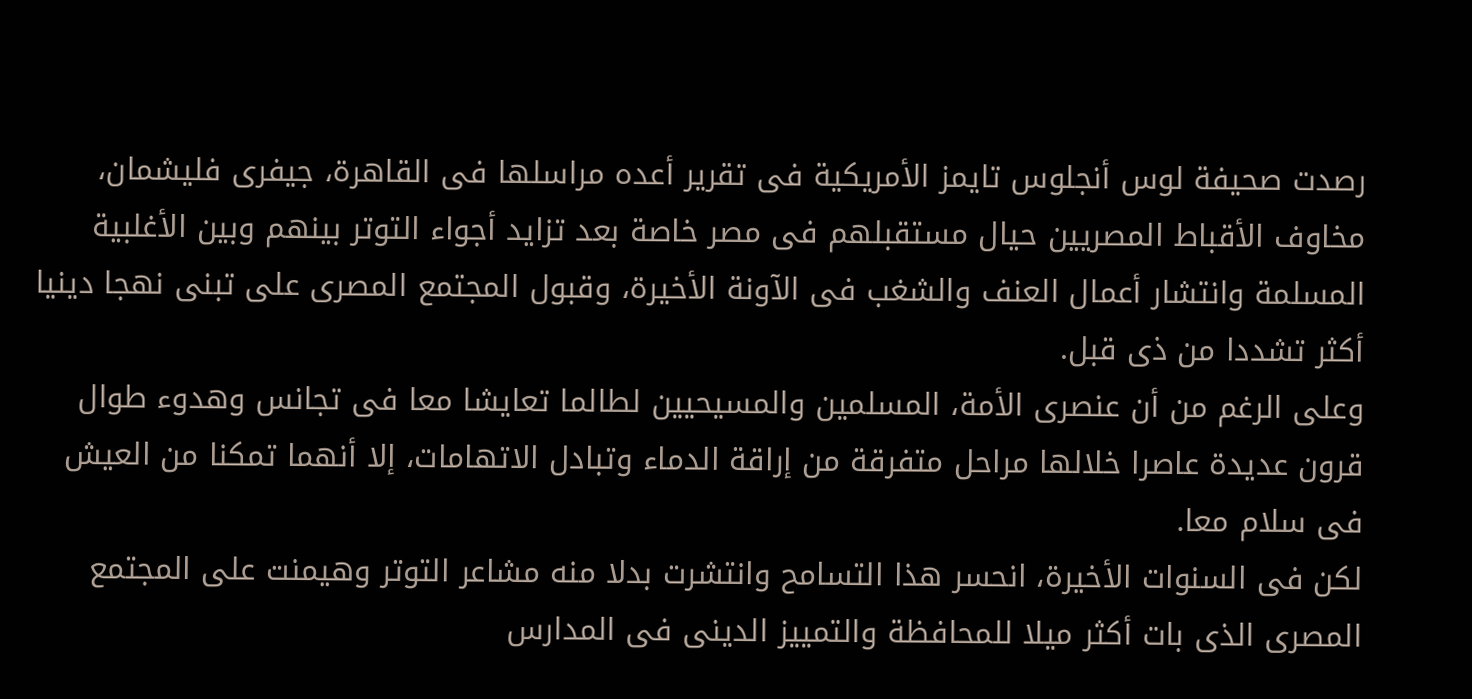رصدت صحيفة لوس أنجلوس تايمز الأمريكية فى تقرير أعده مراسلها فى القاهرة، جيفرى فليشمان، مخاوف الأقباط المصريين حيال مستقبلهم فى مصر خاصة بعد تزايد أجواء التوتر بينهم وبين الأغلبية المسلمة وانتشار أعمال العنف والشغب فى الآونة الأخيرة، وقبول المجتمع المصرى على تبنى نهجا دينيا أكثر تشددا من ذى قبل.
وعلى الرغم من أن عنصرى الأمة، المسلمين والمسيحيين لطالما تعايشا معا فى تجانس وهدوء طوال قرون عديدة عاصرا خلالها مراحل متفرقة من إراقة الدماء وتبادل الاتهامات، إلا أنهما تمكنا من العيش فى سلام معا.
لكن فى السنوات الأخيرة، انحسر هذا التسامح وانتشرت بدلا منه مشاعر التوتر وهيمنت على المجتمع المصرى الذى بات أكثر ميلا للمحافظة والتمييز الدينى فى المدارس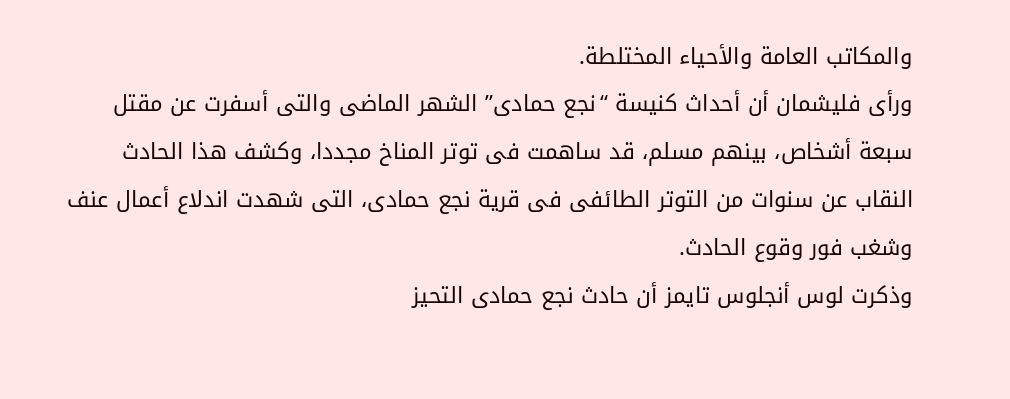والمكاتب العامة والأحياء المختلطة.
ورأى فليشمان أن أحداث كنيسة “نجع حمادى” الشهر الماضى والتى أسفرت عن مقتل سبعة أشخاص، بينهم مسلم، قد ساهمت فى توتر المناخ مجددا، وكشف هذا الحادث النقاب عن سنوات من التوتر الطائفى فى قرية نجع حمادى، التى شهدت اندلاع أعمال عنف وشغب فور وقوع الحادث.
وذكرت لوس أنجلوس تايمز أن حادث نجع حمادى التحيز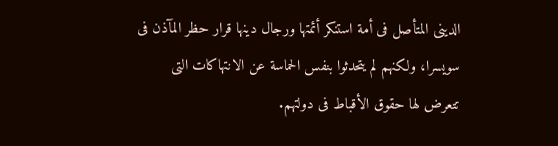الدينى المتأصل فى أمة استنكر أئمتها ورجال دينها قرار حظر المآذن فى سويسرا، ولكنهم لم يتحدثوا بنفس الحماسة عن الانتهاكات التى تتعرض لها حقوق الأقباط فى دولتهم.